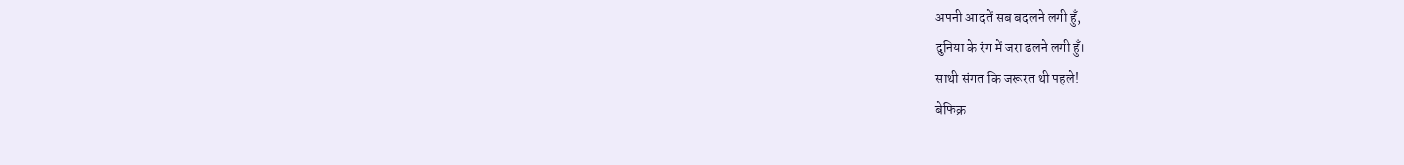अपनी आदतें सब बदलने लगी हुँ,
दुनिया के रंग में जरा ढलने लगी हुँ।
साथी संगत कि जरूरत थी पहले!
बेफिक्र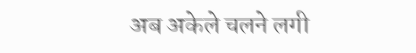अब अकेले चलने लगी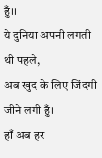हुँ।।
ये दुनिया अपनी लगती थी पहले,
अब खुद के लिए जिंदगी जीने लगी हुँ।
हाँ अब हर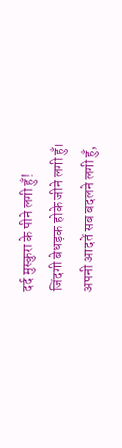दर्द मुस्कुरा के पीने लगी हुँ!
जिंदगी बेधड़क होके जीने लगी हुँ।
अपनी आदतें सब बदलने लगी हुँ,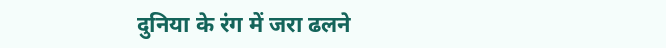दुनिया के रंग में जरा ढलने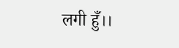लगी हुँ।।